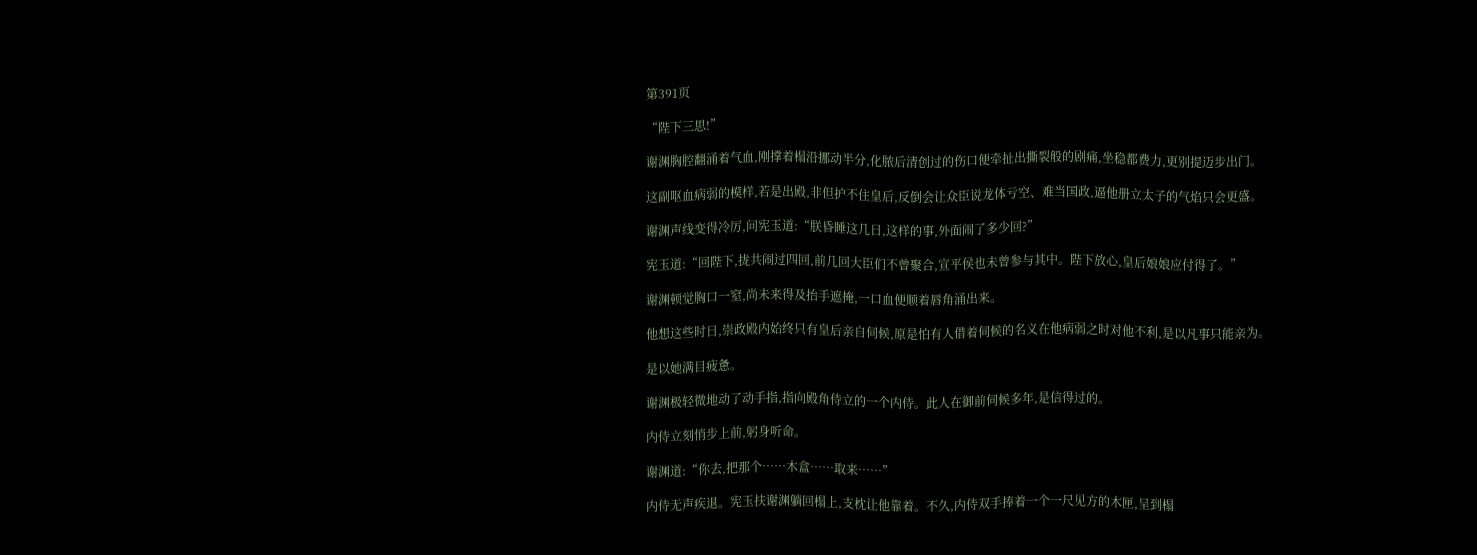第391页

“陛下三思!”

谢渊胸腔翻涌着气血,刚撑着榻沿挪动半分,化脓后清创过的伤口便牵扯出撕裂般的剧痛,坐稳都费力,更别提迈步出门。

这副呕血病弱的模样,若是出殿,非但护不住皇后,反倒会让众臣说龙体亏空、难当国政,逼他册立太子的气焰只会更盛。

谢渊声线变得冷厉,问宪玉道:“朕昏睡这几日,这样的事,外面闹了多少回?”

宪玉道:“回陛下,拢共闹过四回,前几回大臣们不曾聚合,宣平侯也未曾参与其中。陛下放心,皇后娘娘应付得了。”

谢渊顿觉胸口一窒,尚未来得及抬手遮掩,一口血便顺着唇角涌出来。

他想这些时日,崇政殿内始终只有皇后亲自伺候,原是怕有人借着伺候的名义在他病弱之时对他不利,是以凡事只能亲为。

是以她满目疲惫。

谢渊极轻微地动了动手指,指向殿角侍立的一个内侍。此人在御前伺候多年,是信得过的。

内侍立刻悄步上前,躬身听命。

谢渊道:“你去,把那个……木盒……取来……”

内侍无声疾退。宪玉扶谢渊躺回榻上,支枕让他靠着。不久,内侍双手捧着一个一尺见方的木匣,呈到榻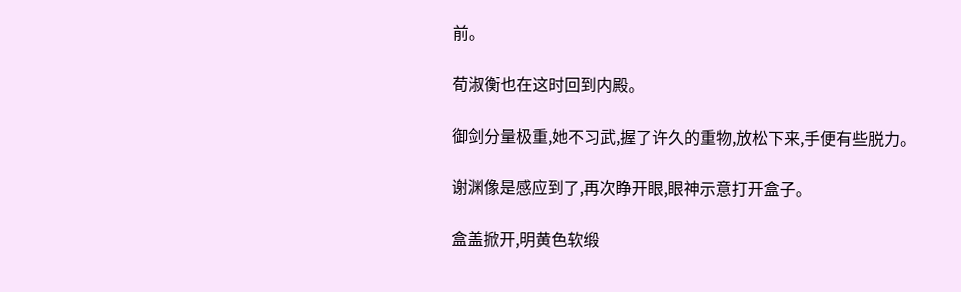前。

荀淑衡也在这时回到内殿。

御剑分量极重,她不习武,握了许久的重物,放松下来,手便有些脱力。

谢渊像是感应到了,再次睁开眼,眼神示意打开盒子。

盒盖掀开,明黄色软缎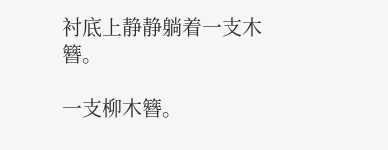衬底上静静躺着一支木簪。

一支柳木簪。